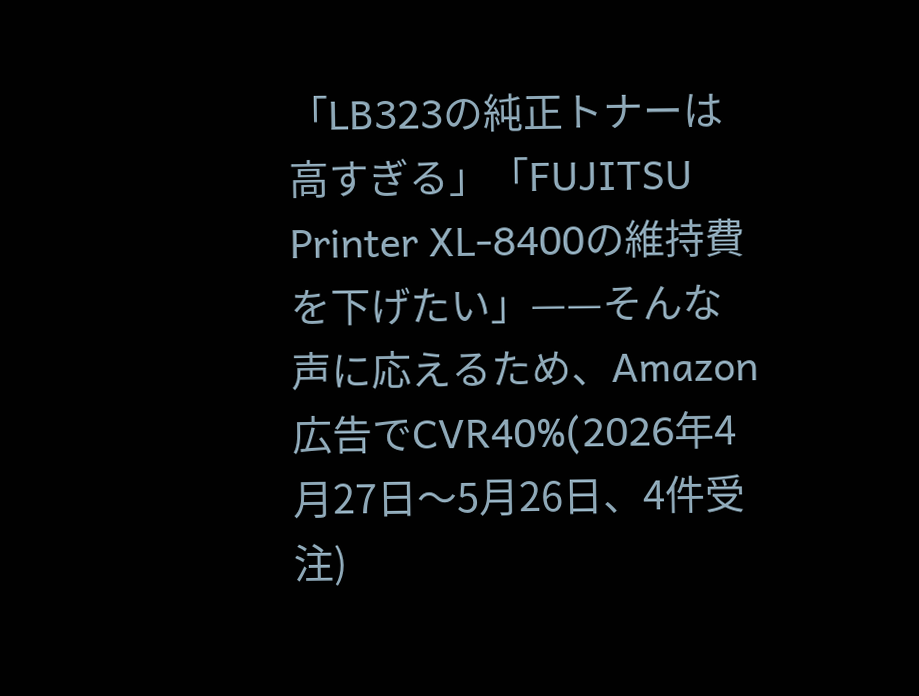「LB323の純正トナーは高すぎる」「FUJITSU Printer XL-8400の維持費を下げたい」——そんな声に応えるため、Amazon広告でCVR40%(2026年4月27日〜5月26日、4件受注)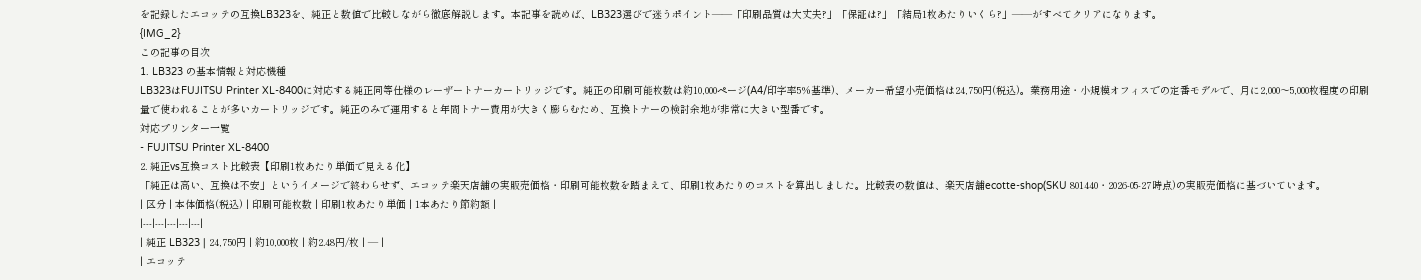を記録したエコッテの互換LB323を、純正と数値で比較しながら徹底解説します。本記事を読めば、LB323選びで迷うポイント——「印刷品質は大丈夫?」「保証は?」「結局1枚あたりいくら?」——がすべてクリアになります。
{IMG_2}
この記事の目次
1. LB323 の基本情報と対応機種
LB323はFUJITSU Printer XL-8400に対応する純正同等仕様のレーザートナーカートリッジです。純正の印刷可能枚数は約10,000ページ(A4/印字率5%基準)、メーカー希望小売価格は24,750円(税込)。業務用途・小規模オフィスでの定番モデルで、月に2,000〜5,000枚程度の印刷量で使われることが多いカートリッジです。純正のみで運用すると年間トナー費用が大きく膨らむため、互換トナーの検討余地が非常に大きい型番です。
対応プリンター一覧
- FUJITSU Printer XL-8400
2. 純正vs互換コスト比較表【印刷1枚あたり単価で見える化】
「純正は高い、互換は不安」というイメージで終わらせず、エコッテ楽天店舗の実販売価格・印刷可能枚数を踏まえて、印刷1枚あたりのコストを算出しました。比較表の数値は、楽天店舗ecotte-shop(SKU 801440・2026-05-27時点)の実販売価格に基づいています。
| 区分 | 本体価格(税込) | 印刷可能枚数 | 印刷1枚あたり単価 | 1本あたり節約額 |
|---|---|---|---|---|
| 純正 LB323 | 24,750円 | 約10,000枚 | 約2.48円/枚 | — |
| エコッテ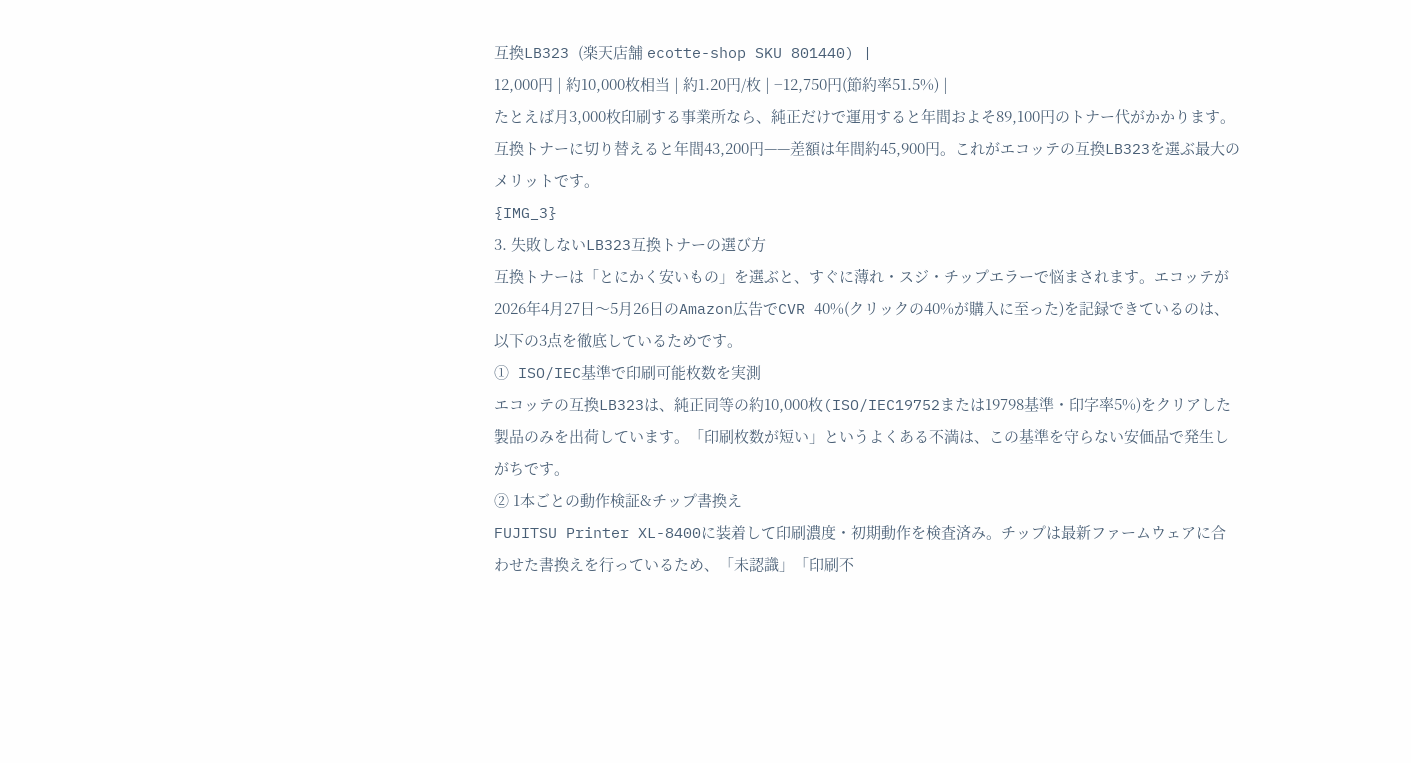互換LB323 (楽天店舗 ecotte-shop SKU 801440) |
12,000円 | 約10,000枚相当 | 約1.20円/枚 | −12,750円(節約率51.5%) |
たとえば月3,000枚印刷する事業所なら、純正だけで運用すると年間およそ89,100円のトナー代がかかります。互換トナーに切り替えると年間43,200円——差額は年間約45,900円。これがエコッテの互換LB323を選ぶ最大のメリットです。
{IMG_3}
3. 失敗しないLB323互換トナーの選び方
互換トナーは「とにかく安いもの」を選ぶと、すぐに薄れ・スジ・チップエラーで悩まされます。エコッテが2026年4月27日〜5月26日のAmazon広告でCVR 40%(クリックの40%が購入に至った)を記録できているのは、以下の3点を徹底しているためです。
① ISO/IEC基準で印刷可能枚数を実測
エコッテの互換LB323は、純正同等の約10,000枚(ISO/IEC19752または19798基準・印字率5%)をクリアした製品のみを出荷しています。「印刷枚数が短い」というよくある不満は、この基準を守らない安価品で発生しがちです。
② 1本ごとの動作検証&チップ書換え
FUJITSU Printer XL-8400に装着して印刷濃度・初期動作を検査済み。チップは最新ファームウェアに合わせた書換えを行っているため、「未認識」「印刷不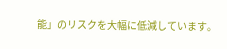能」のリスクを大幅に低減しています。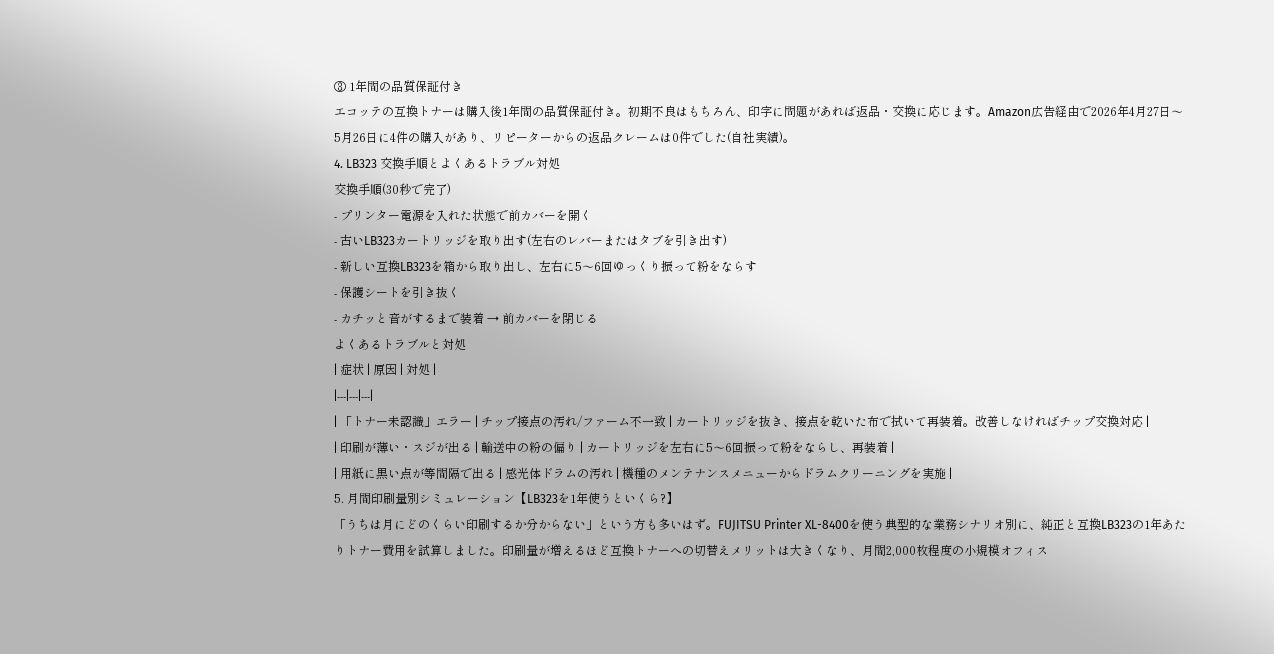③ 1年間の品質保証付き
エコッテの互換トナーは購入後1年間の品質保証付き。初期不良はもちろん、印字に問題があれば返品・交換に応じます。Amazon広告経由で2026年4月27日〜5月26日に4件の購入があり、リピーターからの返品クレームは0件でした(自社実績)。
4. LB323 交換手順とよくあるトラブル対処
交換手順(30秒で完了)
- プリンター電源を入れた状態で前カバーを開く
- 古いLB323カートリッジを取り出す(左右のレバーまたはタブを引き出す)
- 新しい互換LB323を箱から取り出し、左右に5〜6回ゆっくり振って粉をならす
- 保護シートを引き抜く
- カチッと音がするまで装着 → 前カバーを閉じる
よくあるトラブルと対処
| 症状 | 原因 | 対処 |
|---|---|---|
| 「トナー未認識」エラー | チップ接点の汚れ/ファーム不一致 | カートリッジを抜き、接点を乾いた布で拭いて再装着。改善しなければチップ交換対応 |
| 印刷が薄い・スジが出る | 輸送中の粉の偏り | カートリッジを左右に5〜6回振って粉をならし、再装着 |
| 用紙に黒い点が等間隔で出る | 感光体ドラムの汚れ | 機種のメンテナンスメニューからドラムクリーニングを実施 |
5. 月間印刷量別シミュレーション【LB323を1年使うといくら?】
「うちは月にどのくらい印刷するか分からない」という方も多いはず。FUJITSU Printer XL-8400を使う典型的な業務シナリオ別に、純正と互換LB323の1年あたりトナー費用を試算しました。印刷量が増えるほど互換トナーへの切替えメリットは大きくなり、月間2,000枚程度の小規模オフィス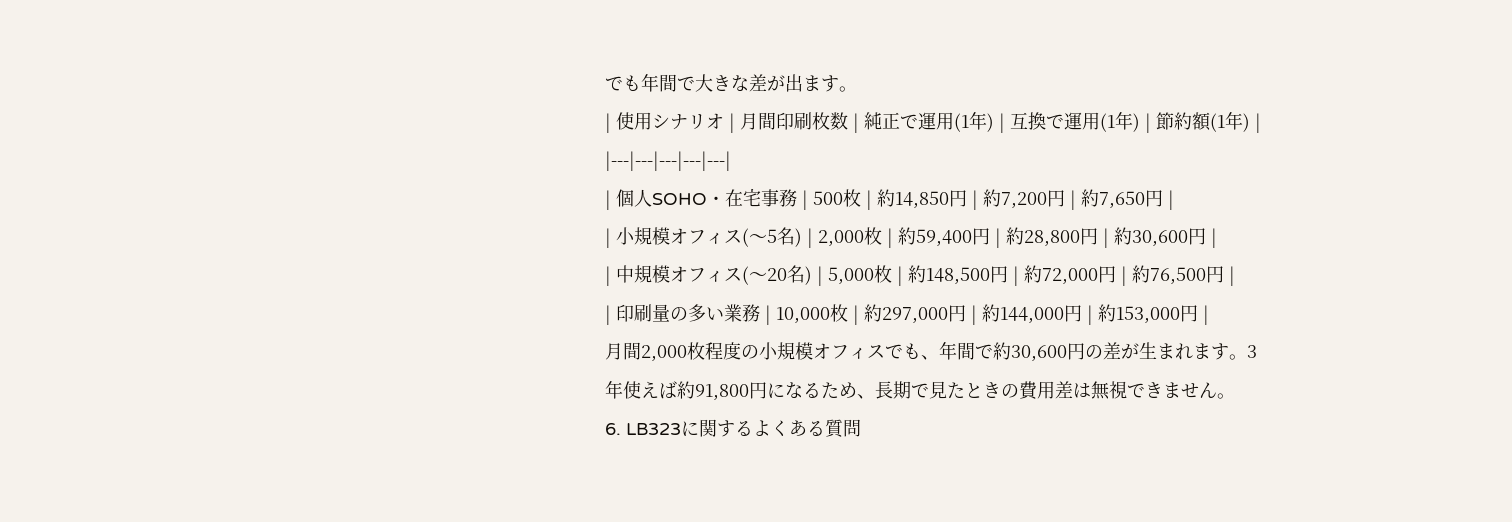でも年間で大きな差が出ます。
| 使用シナリオ | 月間印刷枚数 | 純正で運用(1年) | 互換で運用(1年) | 節約額(1年) |
|---|---|---|---|---|
| 個人SOHO・在宅事務 | 500枚 | 約14,850円 | 約7,200円 | 約7,650円 |
| 小規模オフィス(〜5名) | 2,000枚 | 約59,400円 | 約28,800円 | 約30,600円 |
| 中規模オフィス(〜20名) | 5,000枚 | 約148,500円 | 約72,000円 | 約76,500円 |
| 印刷量の多い業務 | 10,000枚 | 約297,000円 | 約144,000円 | 約153,000円 |
月間2,000枚程度の小規模オフィスでも、年間で約30,600円の差が生まれます。3年使えば約91,800円になるため、長期で見たときの費用差は無視できません。
6. LB323に関するよくある質問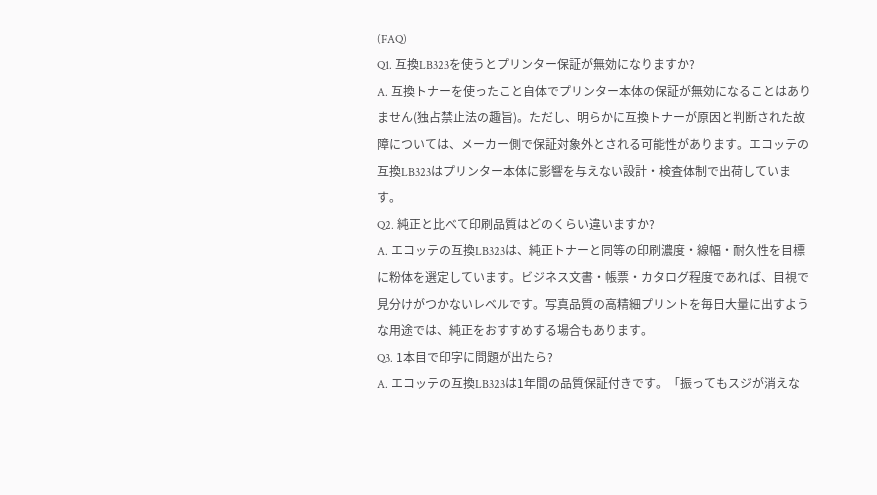(FAQ)
Q1. 互換LB323を使うとプリンター保証が無効になりますか?
A. 互換トナーを使ったこと自体でプリンター本体の保証が無効になることはありません(独占禁止法の趣旨)。ただし、明らかに互換トナーが原因と判断された故障については、メーカー側で保証対象外とされる可能性があります。エコッテの互換LB323はプリンター本体に影響を与えない設計・検査体制で出荷しています。
Q2. 純正と比べて印刷品質はどのくらい違いますか?
A. エコッテの互換LB323は、純正トナーと同等の印刷濃度・線幅・耐久性を目標に粉体を選定しています。ビジネス文書・帳票・カタログ程度であれば、目視で見分けがつかないレベルです。写真品質の高精細プリントを毎日大量に出すような用途では、純正をおすすめする場合もあります。
Q3. 1本目で印字に問題が出たら?
A. エコッテの互換LB323は1年間の品質保証付きです。「振ってもスジが消えな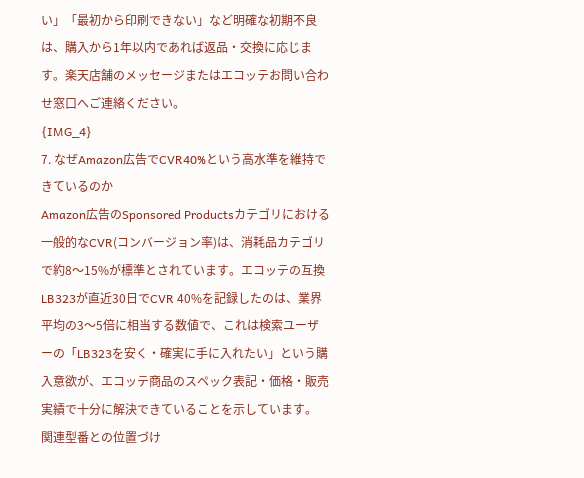い」「最初から印刷できない」など明確な初期不良は、購入から1年以内であれば返品・交換に応じます。楽天店舗のメッセージまたはエコッテお問い合わせ窓口へご連絡ください。
{IMG_4}
7. なぜAmazon広告でCVR40%という高水準を維持できているのか
Amazon広告のSponsored Productsカテゴリにおける一般的なCVR(コンバージョン率)は、消耗品カテゴリで約8〜15%が標準とされています。エコッテの互換LB323が直近30日でCVR 40%を記録したのは、業界平均の3〜5倍に相当する数値で、これは検索ユーザーの「LB323を安く・確実に手に入れたい」という購入意欲が、エコッテ商品のスペック表記・価格・販売実績で十分に解決できていることを示しています。
関連型番との位置づけ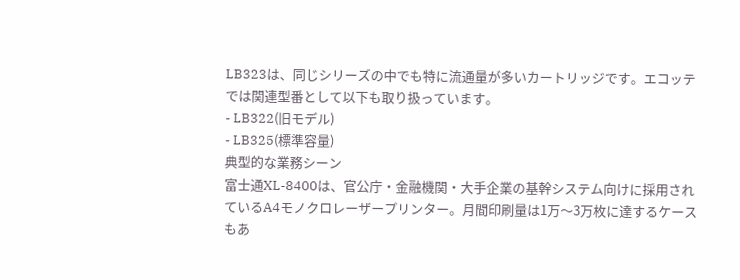LB323は、同じシリーズの中でも特に流通量が多いカートリッジです。エコッテでは関連型番として以下も取り扱っています。
- LB322(旧モデル)
- LB325(標準容量)
典型的な業務シーン
富士通XL-8400は、官公庁・金融機関・大手企業の基幹システム向けに採用されているA4モノクロレーザープリンター。月間印刷量は1万〜3万枚に達するケースもあ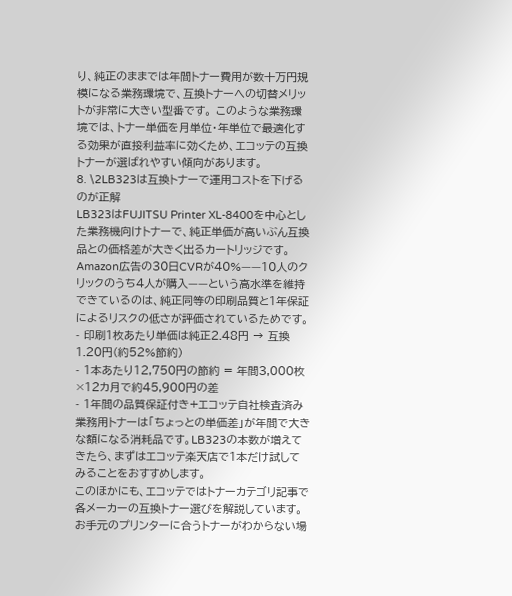り、純正のままでは年間トナー費用が数十万円規模になる業務環境で、互換トナーへの切替メリットが非常に大きい型番です。 このような業務環境では、トナー単価を月単位・年単位で最適化する効果が直接利益率に効くため、エコッテの互換トナーが選ばれやすい傾向があります。
8. \2LB323は互換トナーで運用コストを下げるのが正解
LB323はFUJITSU Printer XL-8400を中心とした業務機向けトナーで、純正単価が高いぶん互換品との価格差が大きく出るカートリッジです。Amazon広告の30日CVRが40%——10人のクリックのうち4人が購入——という高水準を維持できているのは、純正同等の印刷品質と1年保証によるリスクの低さが評価されているためです。
- 印刷1枚あたり単価は純正2.48円 → 互換1.20円(約52%節約)
- 1本あたり12,750円の節約 = 年間3,000枚×12カ月で約45,900円の差
- 1年間の品質保証付き+エコッテ自社検査済み
業務用トナーは「ちょっとの単価差」が年間で大きな額になる消耗品です。LB323の本数が増えてきたら、まずはエコッテ楽天店で1本だけ試してみることをおすすめします。
このほかにも、エコッテではトナーカテゴリ記事で各メーカーの互換トナー選びを解説しています。お手元のプリンターに合うトナーがわからない場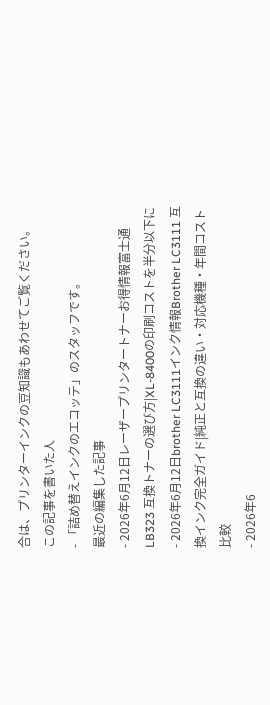合は、プリンターインクの豆知識もあわせてご覧ください。
この記事を書いた人
- 「詰め替えインクのエコッテ」のスタッフです。
最近の編集した記事
- 2026年6月12日レーザープリンタートナーお得情報富士通 LB323 互換トナーの選び方|XL-8400の印刷コストを半分以下に
- 2026年6月12日brother LC3111インク情報Brother LC3111 互換インク完全ガイド|純正と互換の違い・対応機種・年間コスト比較
- 2026年6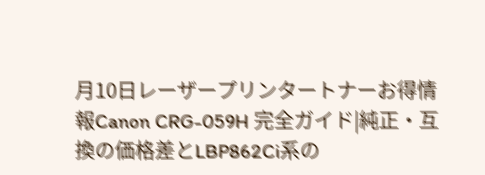月10日レーザープリンタートナーお得情報Canon CRG-059H 完全ガイド|純正・互換の価格差とLBP862Ci系の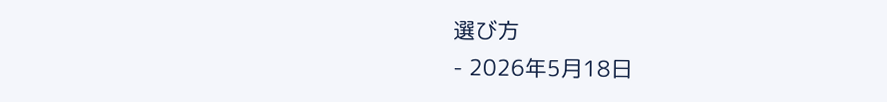選び方
- 2026年5月18日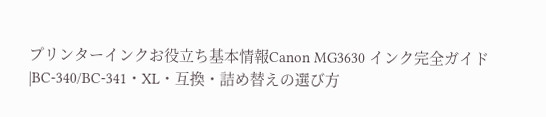プリンターインクお役立ち基本情報Canon MG3630 インク完全ガイド|BC-340/BC-341・XL・互換・詰め替えの選び方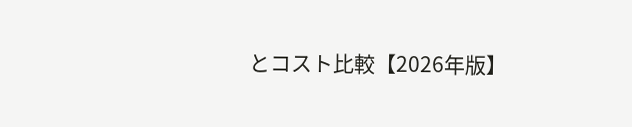とコスト比較【2026年版】